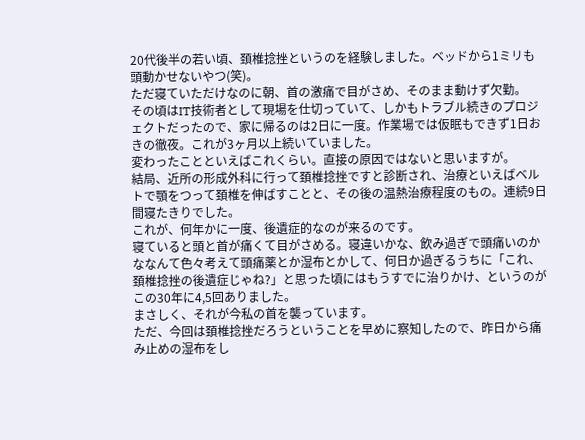20代後半の若い頃、頚椎捻挫というのを経験しました。ベッドから1ミリも頭動かせないやつ(笑)。
ただ寝ていただけなのに朝、首の激痛で目がさめ、そのまま動けず欠勤。
その頃はIT技術者として現場を仕切っていて、しかもトラブル続きのプロジェクトだったので、家に帰るのは2日に一度。作業場では仮眠もできず1日おきの徹夜。これが3ヶ月以上続いていました。
変わったことといえばこれくらい。直接の原因ではないと思いますが。
結局、近所の形成外科に行って頚椎捻挫ですと診断され、治療といえばベルトで顎をつって頚椎を伸ばすことと、その後の温熱治療程度のもの。連続9日間寝たきりでした。
これが、何年かに一度、後遺症的なのが来るのです。
寝ていると頭と首が痛くて目がさめる。寝違いかな、飲み過ぎで頭痛いのかななんて色々考えて頭痛薬とか湿布とかして、何日か過ぎるうちに「これ、頚椎捻挫の後遺症じゃね?」と思った頃にはもうすでに治りかけ、というのがこの30年に4,5回ありました。
まさしく、それが今私の首を襲っています。
ただ、今回は頚椎捻挫だろうということを早めに察知したので、昨日から痛み止めの湿布をし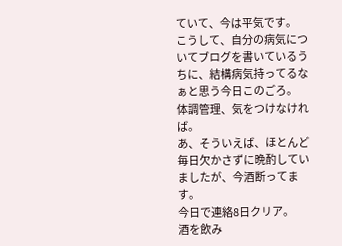ていて、今は平気です。
こうして、自分の病気についてブログを書いているうちに、結構病気持ってるなぁと思う今日このごろ。
体調管理、気をつけなければ。
あ、そういえば、ほとんど毎日欠かさずに晩酌していましたが、今酒断ってます。
今日で連絡8日クリア。
酒を飲み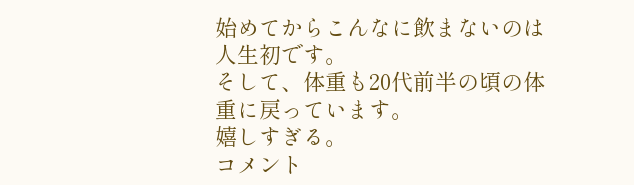始めてからこんなに飲まないのは人生初です。
そして、体重も20代前半の頃の体重に戻っています。
嬉しすぎる。
コメント